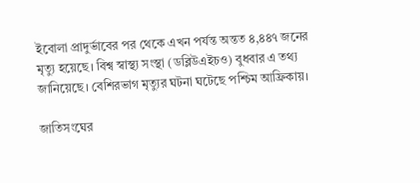ইবোলা প্রাদুর্ভাবের পর থেকে এখন পর্যন্ত অন্তত ৪,৪৪৭ জনের মৃত্যু হয়েছে। বিশ্ব স্বাস্থ্য সংস্থা (ডব্লিউএইচও) বুধবার এ তথ্য জানিয়েছে। বেশিরভাগ মৃত্যুর ঘটনা ঘটেছে পশ্চিম আফ্রিকায়।

জাতিসংঘের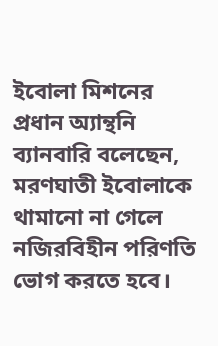ইবোলা মিশনের প্রধান অ্যান্থনি ব্যানবারি বলেছেন, মরণঘাতী ইবোলাকে থামানো না গেলে নজিরবিহীন পরিণতি ভোগ করতে হবে।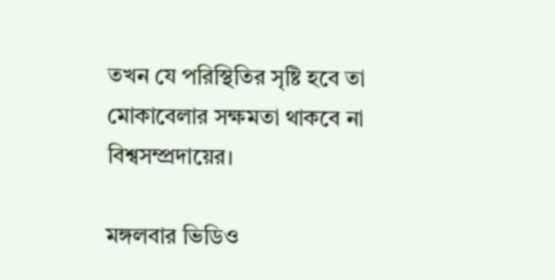তখন যে পরিস্থিতির সৃষ্টি হবে তা মোকাবেলার সক্ষমতা থাকবে না বিশ্বসম্প্রদায়ের।

মঙ্গলবার ভিডিও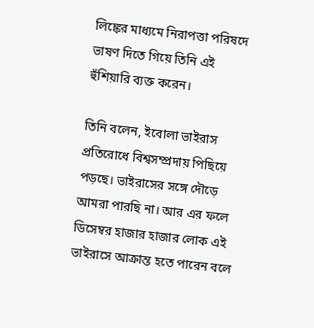লিঙ্কের মাধ্যমে নিরাপত্তা পরিষদে ভাষণ দিতে গিয়ে তিনি এই হুঁশিয়ারি ব্যক্ত করেন।

তিনি বলেন, ইবোলা ভাইরাস প্রতিরোধে বিশ্বসম্প্রদায় পিছিয়ে পড়ছে। ভাইরাসের সঙ্গে দৌড়ে আমরা পারছি না। আর এর ফলে ডিসেম্বর হাজার হাজার লোক এই ভাইরাসে আক্রান্ত হতে পারেন বলে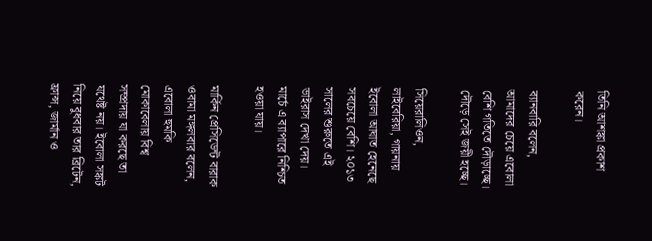তিনি আশঙ্কা প্রকাশ করেন।

ব্যানবারি বলেন, আমাদের চেয়ে এবোলা বেশি গতিতে দৌড়াচ্ছে। দৌড়ে সেই জয়ী হচ্ছে।

সিয়েরালিওন, লাইবেরিয়া, গায়নায় ইবোলা আঘাত হেনেছে সবচেয়ে বেশি। ২০১৩ সালের শুরুতে এই ভাইরাস দেখা দেয়। মার্চে এ ব্যাপারে নিশ্চিত হওয়া যায়।

মার্কিন প্রেসিডেন্ট বারাক ওবামা মঙ্গলবার বলেন, এবোলা হুমকি মোকাবেলায় বিশ্ব সম্প্রদায় যা করছে তা যথেষ্ট নয়। ইবোলা সঙ্কট নিয়ে বুধবার তার ব্রিটেন, ফ্রান্স, জার্মান ও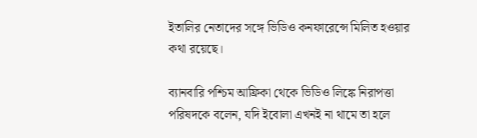ইতালির নেতাদের সঙ্গে ভিডিও কনফারেন্সে মিলিত হওয়ার কথা রয়েছে।

ব্যানবারি পশ্চিম আফ্রিকা থেকে ভিডিও লিঙ্কে নিরাপত্তা পরিষদকে বলেন, যদি ইবোলা এখনই না থামে তা হলে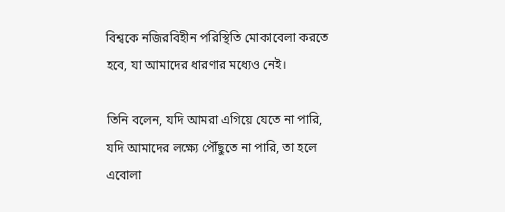বিশ্বকে নজিরবিহীন পরিস্থিতি মোকাবেলা করতে হবে, যা আমাদের ধারণার মধ্যেও নেই।

তিনি বলেন, যদি আমরা এগিয়ে যেতে না পারি, যদি আমাদের লক্ষ্যে পৌঁছুতে না পারি, তা হলে এবোলা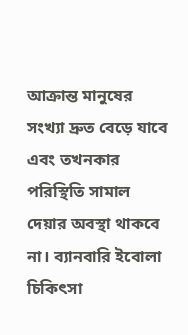আক্রান্ত মানুষের সংখ্যা দ্রুত বেড়ে যাবে এবং তখনকার পরিস্থিতি সামাল দেয়ার অবস্থা থাকবে না। ব্যানবারি ইবোলা চিকিৎসা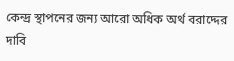কেন্দ্র স্থাপনের জন্য আরো অধিক অর্থ বরাদ্দের দাবি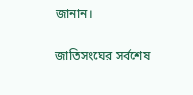জানান।

জাতিসংঘের সর্বশেষ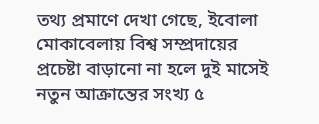তথ্য প্রমাণে দেখা গেছে, ইবোলা মোকাবেলায় বিশ্ব সম্প্রদায়ের প্রচেষ্টা বাড়ানো না হলে দুই মাসেই নতুন আক্রান্তের সংখ্য ৫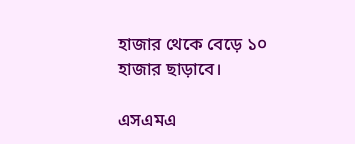হাজার থেকে বেড়ে ১০ হাজার ছাড়াবে।

এসএমএ